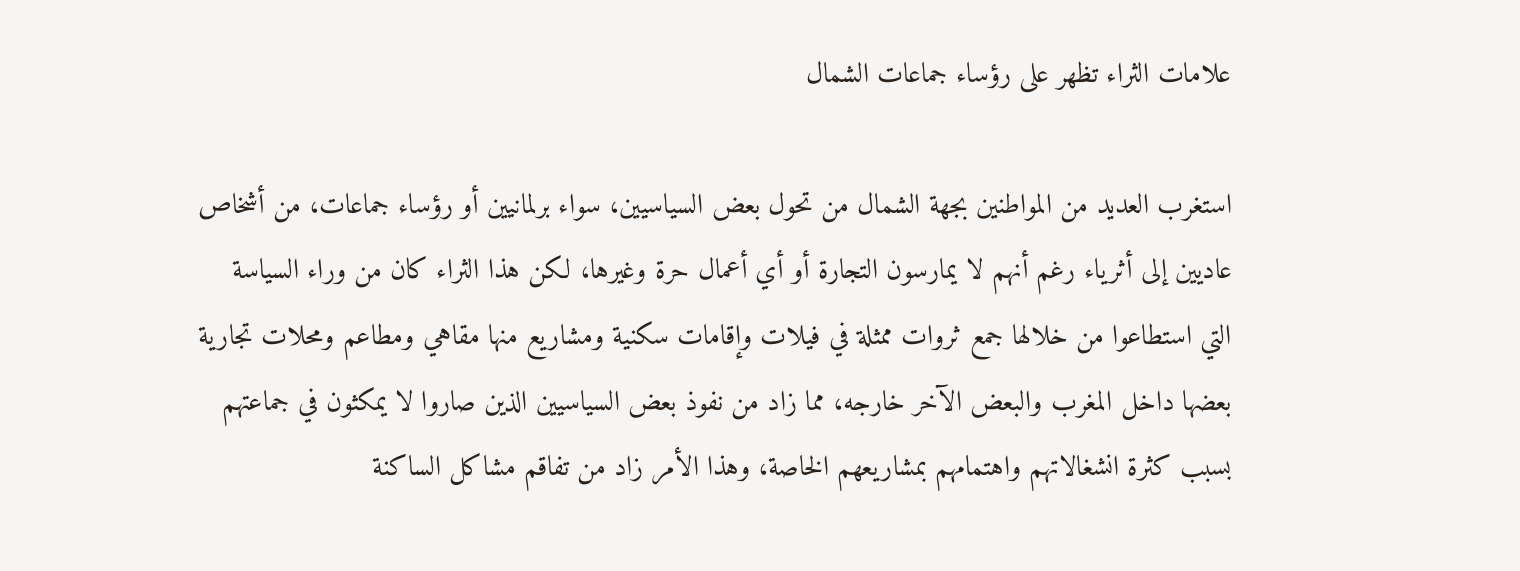علامات الثراء تظهر على رؤساء جماعات الشمال

استغرب العديد من المواطنين بجهة الشمال من تحول بعض السياسيين، سواء برلمانيين أو رؤساء جماعات، من أشخاص عاديين إلى أثرياء رغم أنهم لا يمارسون التجارة أو أي أعمال حرة وغيرها، لكن هذا الثراء كان من وراء السياسة التي استطاعوا من خلالها جمع ثروات ممثلة في فيلات وإقامات سكنية ومشاريع منها مقاهي ومطاعم ومحلات تجارية بعضها داخل المغرب والبعض الآخر خارجه، مما زاد من نفوذ بعض السياسيين الذين صاروا لا يمكثون في جماعتهم بسبب كثرة انشغالاتهم واهتمامهم بمشاريعهم الخاصة، وهذا الأمر زاد من تفاقم مشاكل الساكنة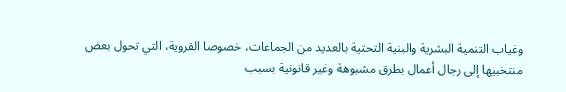وغياب التنمية البشرية والبنية التحتية بالعديد من الجماعات، خصوصا القروية، التي تحول بعض منتخبيها إلى رجال أعمال بطرق مشبوهة وغير قانونية بسبب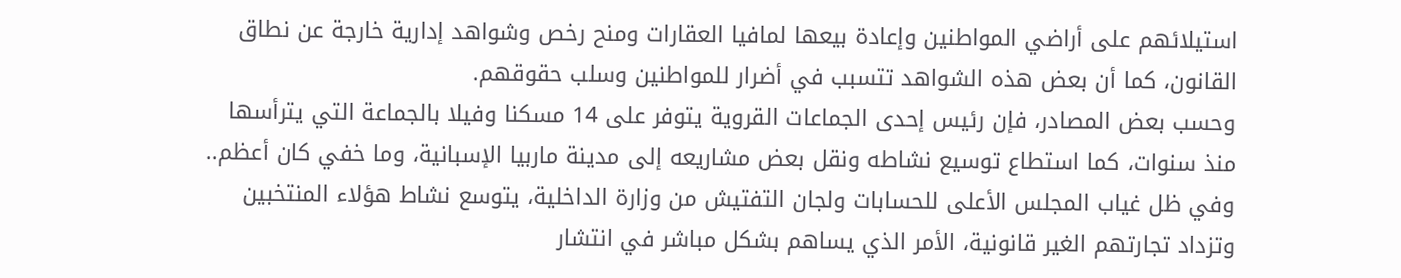استيلائهم على أراضي المواطنين وإعادة بيعها لمافيا العقارات ومنح رخص وشواهد إدارية خارجة عن نطاق القانون، كما أن بعض هذه الشواهد تتسبب في أضرار للمواطنين وسلب حقوقهم.
وحسب بعض المصادر، فإن رئيس إحدى الجماعات القروية يتوفر على 14 مسكنا وفيلا بالجماعة التي يترأسها منذ سنوات، كما استطاع توسيع نشاطه ونقل بعض مشاريعه إلى مدينة ماربيا الإسبانية، وما خفي كان أعظم..
وفي ظل غياب المجلس الأعلى للحسابات ولجان التفتيش من وزارة الداخلية، يتوسع نشاط هؤلاء المنتخبين وتزداد تجارتهم الغير قانونية، الأمر الذي يساهم بشكل مباشر في انتشار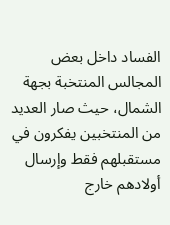الفساد داخل بعض المجالس المنتخبة بجهة الشمال، حيث صار العديد من المنتخبين يفكرون في مستقبلهم فقط وإرسال أولادهم خارج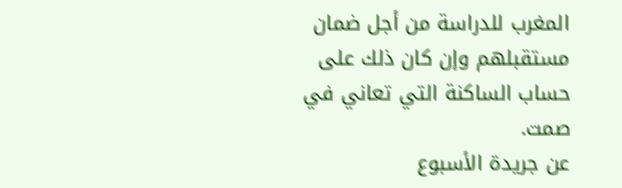المغرب للدراسة من أجل ضمان مستقبلهم وإن كان ذلك على حساب الساكنة التي تعاني في صمت.
عن جريدة الأسبوع